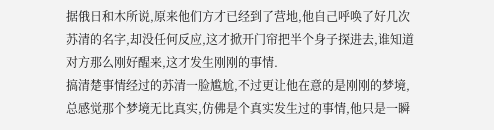据俄日和木所说,原来他们方才已经到了营地,他自己呼唤了好几次苏清的名字,却没任何反应,这才掀开门帘把半个身子探进去,谁知道对方那么刚好醒来,这才发生刚刚的事情.
搞清楚事情经过的苏清一脸尴尬,不过更让他在意的是刚刚的梦境,总感觉那个梦境无比真实,仿佛是个真实发生过的事情,他只是一瞬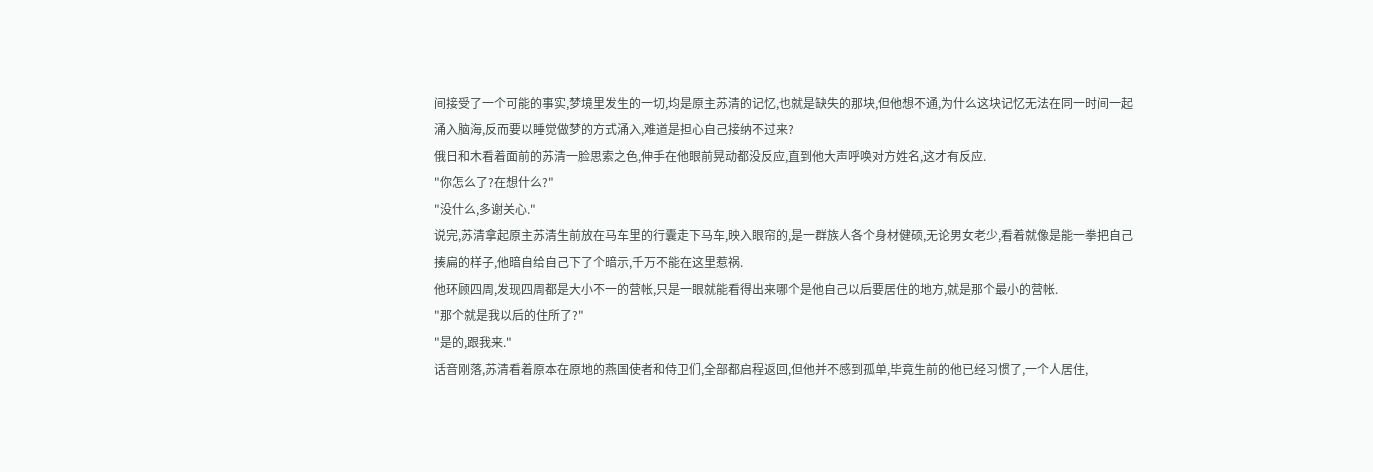间接受了一个可能的事实,梦境里发生的一切,均是原主苏清的记忆,也就是缺失的那块,但他想不通,为什么这块记忆无法在同一时间一起涌入脑海,反而要以睡觉做梦的方式涌入,难道是担心自己接纳不过来?
俄日和木看着面前的苏清一脸思索之色,伸手在他眼前晃动都没反应,直到他大声呼唤对方姓名,这才有反应.
"你怎么了?在想什么?"
"没什么,多谢关心."
说完,苏清拿起原主苏清生前放在马车里的行囊走下马车,映入眼帘的,是一群族人各个身材健硕,无论男女老少,看着就像是能一拳把自己揍扁的样子,他暗自给自己下了个暗示,千万不能在这里惹祸.
他环顾四周,发现四周都是大小不一的营帐,只是一眼就能看得出来哪个是他自己以后要居住的地方,就是那个最小的营帐.
"那个就是我以后的住所了?"
"是的,跟我来."
话音刚落,苏清看着原本在原地的燕国使者和侍卫们,全部都启程返回,但他并不感到孤单,毕竟生前的他已经习惯了,一个人居住,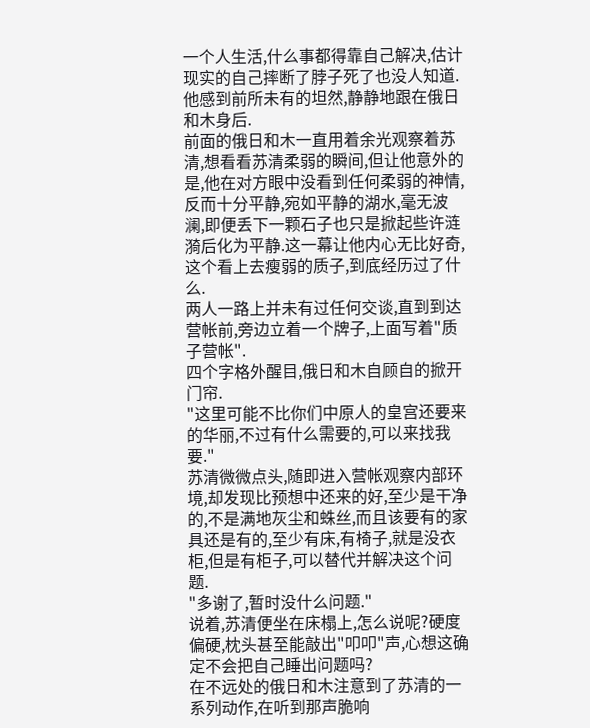一个人生活,什么事都得靠自己解决,估计现实的自己摔断了脖子死了也没人知道.
他感到前所未有的坦然,静静地跟在俄日和木身后.
前面的俄日和木一直用着余光观察着苏清,想看看苏清柔弱的瞬间,但让他意外的是,他在对方眼中没看到任何柔弱的神情,反而十分平静,宛如平静的湖水,毫无波澜,即便丢下一颗石子也只是掀起些许涟漪后化为平静.这一幕让他内心无比好奇,这个看上去瘦弱的质子,到底经历过了什么.
两人一路上并未有过任何交谈,直到到达营帐前,旁边立着一个牌子,上面写着"质子营帐".
四个字格外醒目,俄日和木自顾自的掀开门帘.
"这里可能不比你们中原人的皇宫还要来的华丽,不过有什么需要的,可以来找我要."
苏清微微点头,随即进入营帐观察内部环境,却发现比预想中还来的好,至少是干净的,不是满地灰尘和蛛丝,而且该要有的家具还是有的,至少有床,有椅子,就是没衣柜,但是有柜子,可以替代并解决这个问题.
"多谢了,暂时没什么问题."
说着,苏清便坐在床榻上,怎么说呢?硬度偏硬,枕头甚至能敲出"叩叩"声,心想这确定不会把自己睡出问题吗?
在不远处的俄日和木注意到了苏清的一系列动作,在听到那声脆响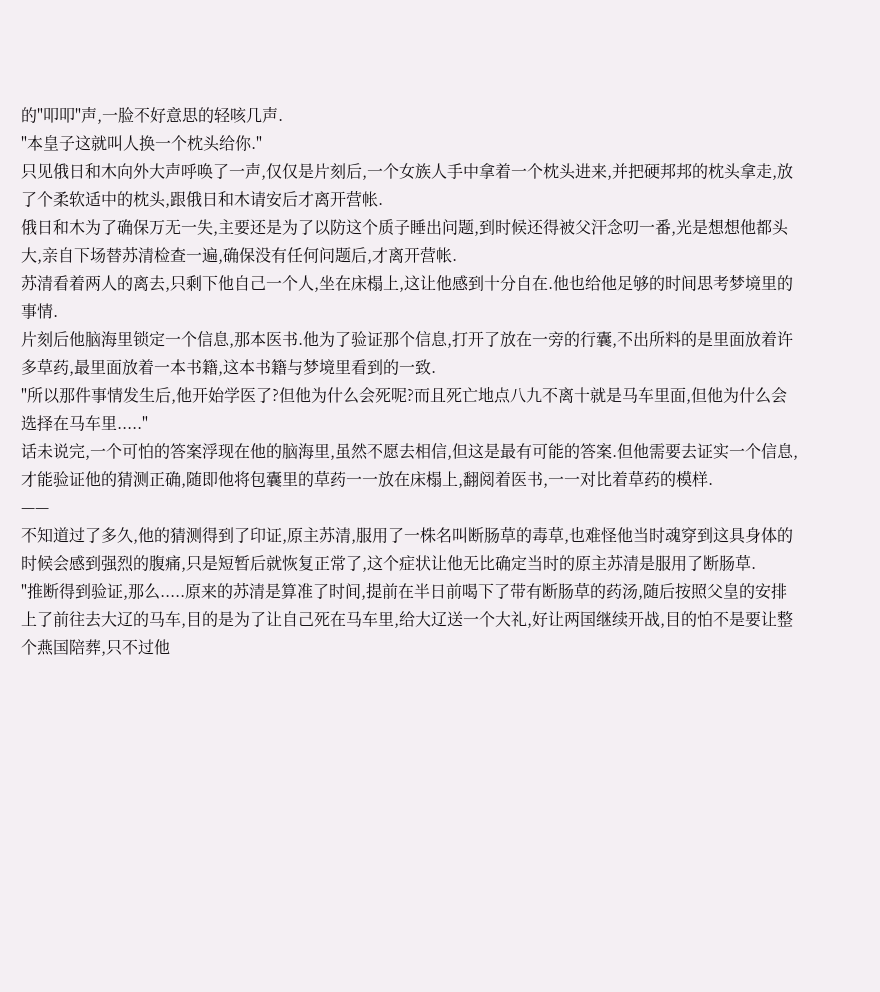的"叩叩"声,一脸不好意思的轻咳几声.
"本皇子这就叫人换一个枕头给你."
只见俄日和木向外大声呼唤了一声,仅仅是片刻后,一个女族人手中拿着一个枕头进来,并把硬邦邦的枕头拿走,放了个柔软适中的枕头,跟俄日和木请安后才离开营帐.
俄日和木为了确保万无一失,主要还是为了以防这个质子睡出问题,到时候还得被父汗念叨一番,光是想想他都头大,亲自下场替苏清检查一遍,确保没有任何问题后,才离开营帐.
苏清看着两人的离去,只剩下他自己一个人,坐在床榻上,这让他感到十分自在.他也给他足够的时间思考梦境里的事情.
片刻后他脑海里锁定一个信息,那本医书.他为了验证那个信息,打开了放在一旁的行囊,不出所料的是里面放着许多草药,最里面放着一本书籍,这本书籍与梦境里看到的一致.
"所以那件事情发生后,他开始学医了?但他为什么会死呢?而且死亡地点八九不离十就是马车里面,但他为什么会选择在马车里....."
话未说完,一个可怕的答案浮现在他的脑海里,虽然不愿去相信,但这是最有可能的答案.但他需要去证实一个信息,才能验证他的猜测正确,随即他将包囊里的草药一一放在床榻上,翻阅着医书,一一对比着草药的模样.
——
不知道过了多久,他的猜测得到了印证,原主苏清,服用了一株名叫断肠草的毒草,也难怪他当时魂穿到这具身体的时候会感到强烈的腹痛,只是短暂后就恢复正常了,这个症状让他无比确定当时的原主苏清是服用了断肠草.
"推断得到验证,那么.....原来的苏清是算准了时间,提前在半日前喝下了带有断肠草的药汤,随后按照父皇的安排上了前往去大辽的马车,目的是为了让自己死在马车里,给大辽送一个大礼,好让两国继续开战,目的怕不是要让整个燕国陪葬,只不过他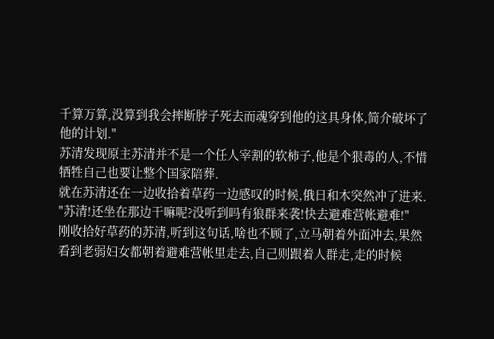千算万算,没算到我会摔断脖子死去而魂穿到他的这具身体,简介破坏了他的计划."
苏清发现原主苏清并不是一个任人宰割的软柿子,他是个狠毒的人,不惜牺牲自己也要让整个国家陪葬.
就在苏清还在一边收拾着草药一边感叹的时候,俄日和木突然冲了进来.
"苏清!还坐在那边干嘛呢?没听到吗有狼群来袭!快去避难营帐避难!"
刚收拾好草药的苏清,听到这句话,啥也不顾了,立马朝着外面冲去,果然看到老弱妇女都朝着避难营帐里走去,自己则跟着人群走,走的时候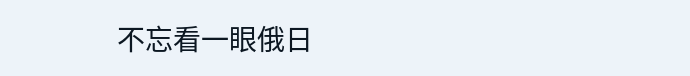不忘看一眼俄日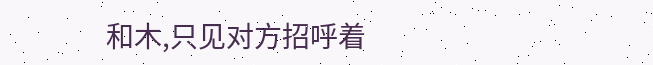和木,只见对方招呼着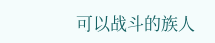可以战斗的族人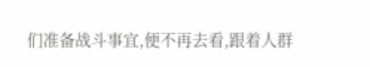们准备战斗事宜,便不再去看,跟着人群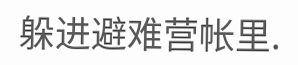躲进避难营帐里.